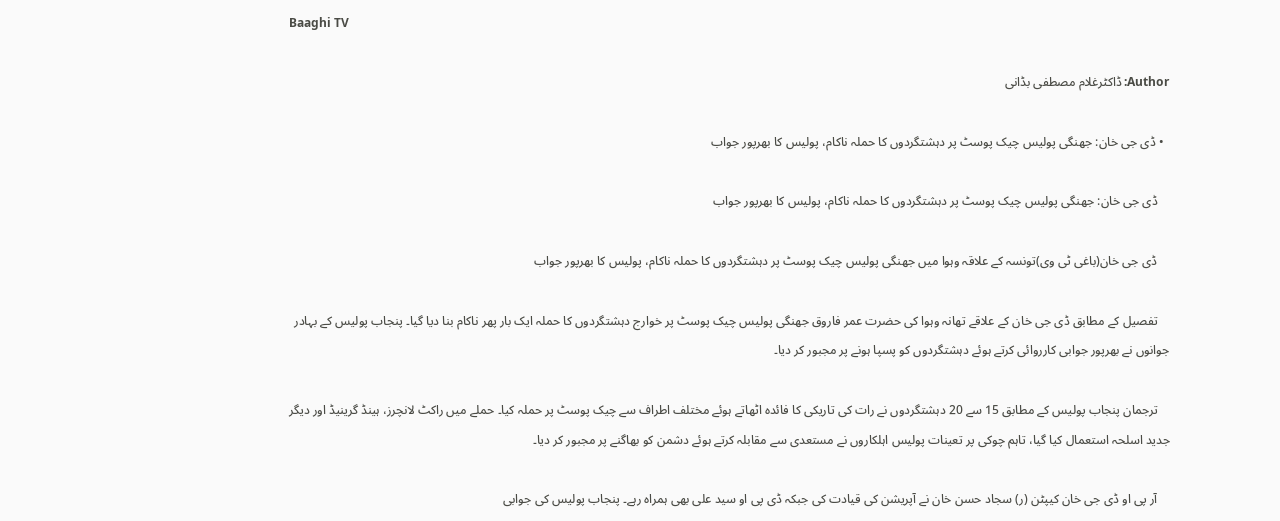Baaghi TV

Author: ڈاکٹرغلام مصطفی بڈانی

  • ڈی جی خان: جھنگی پولیس چیک پوسٹ پر دہشتگردوں کا حملہ ناکام، پولیس کا بھرپور جواب

    ڈی جی خان: جھنگی پولیس چیک پوسٹ پر دہشتگردوں کا حملہ ناکام، پولیس کا بھرپور جواب

    ڈی جی خان(باغی ٹی وی)تونسہ کے علاقہ وہوا میں جھنگی پولیس چیک پوسٹ پر دہشتگردوں کا حملہ ناکام، پولیس کا بھرپور جواب

    تفصیل کے مطابق ڈی جی خان کے علاقے تھانہ وہوا کی حضرت عمر فاروق جھنگی پولیس چیک پوسٹ پر خوارج دہشتگردوں کا حملہ ایک بار پھر ناکام بنا دیا گیا۔ پنجاب پولیس کے بہادر جوانوں نے بھرپور جوابی کارروائی کرتے ہوئے دہشتگردوں کو پسپا ہونے پر مجبور کر دیا۔

    ترجمان پنجاب پولیس کے مطابق 15 سے 20 دہشتگردوں نے رات کی تاریکی کا فائدہ اٹھاتے ہوئے مختلف اطراف سے چیک پوسٹ پر حملہ کیا۔ حملے میں راکٹ لانچرز، ہینڈ گرینیڈ اور دیگر جدید اسلحہ استعمال کیا گیا، تاہم چوکی پر تعینات پولیس اہلکاروں نے مستعدی سے مقابلہ کرتے ہوئے دشمن کو بھاگنے پر مجبور کر دیا۔

    آر پی او ڈی جی خان کیپٹن (ر) سجاد حسن خان نے آپریشن کی قیادت کی جبکہ ڈی پی او سید علی بھی ہمراہ رہے۔ پنجاب پولیس کی جوابی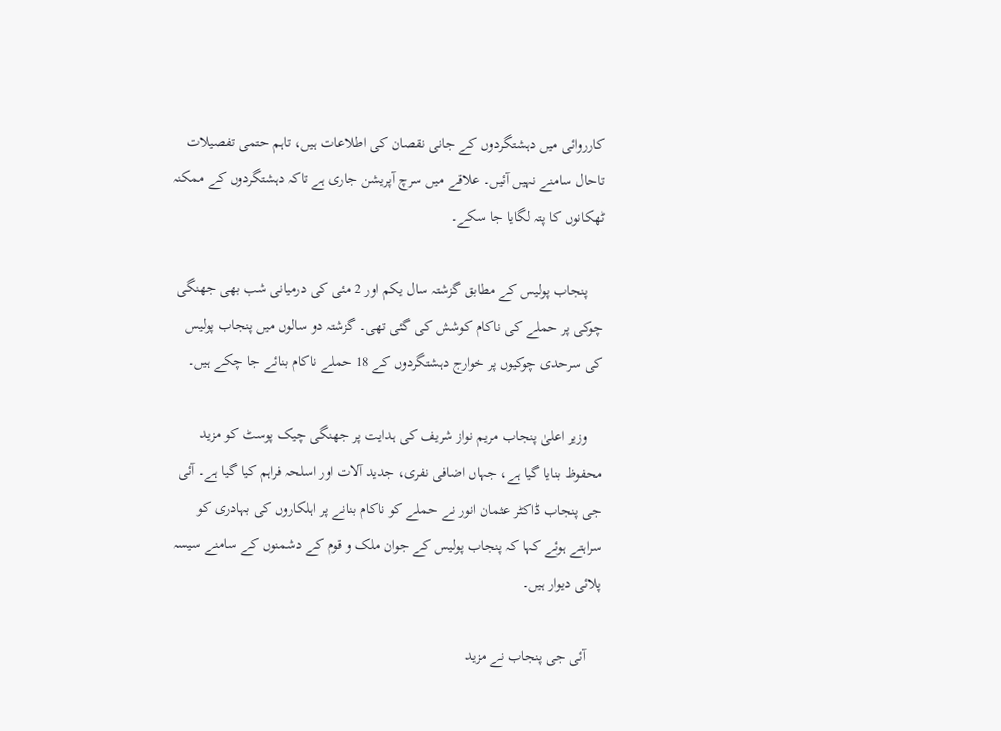کارروائی میں دہشتگردوں کے جانی نقصان کی اطلاعات ہیں، تاہم حتمی تفصیلات تاحال سامنے نہیں آئیں۔ علاقے میں سرچ آپریشن جاری ہے تاکہ دہشتگردوں کے ممکنہ ٹھکانوں کا پتہ لگایا جا سکے۔

    پنجاب پولیس کے مطابق گزشتہ سال یکم اور 2 مئی کی درمیانی شب بھی جھنگی چوکی پر حملے کی ناکام کوشش کی گئی تھی۔ گزشتہ دو سالوں میں پنجاب پولیس کی سرحدی چوکیوں پر خوارج دہشتگردوں کے 18 حملے ناکام بنائے جا چکے ہیں۔

    وزیر اعلیٰ پنجاب مریم نواز شریف کی ہدایت پر جھنگی چیک پوسٹ کو مزید محفوظ بنایا گیا ہے، جہاں اضافی نفری، جدید آلات اور اسلحہ فراہم کیا گیا ہے۔ آئی جی پنجاب ڈاکٹر عثمان انور نے حملے کو ناکام بنانے پر اہلکاروں کی بہادری کو سراہتے ہوئے کہا کہ پنجاب پولیس کے جوان ملک و قوم کے دشمنوں کے سامنے سیسہ پلائی دیوار ہیں۔

    آئی جی پنجاب نے مزید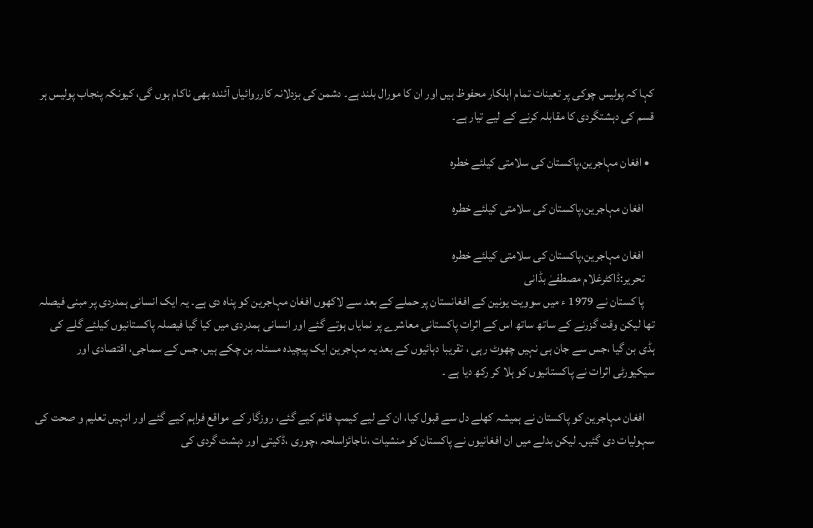کہا کہ پولیس چوکی پر تعینات تمام اہلکار محفوظ ہیں اور ان کا مورال بلند ہے۔ دشمن کی بزدلانہ کارروائیاں آئندہ بھی ناکام ہوں گی، کیونکہ پنجاب پولیس ہر قسم کی دہشتگردی کا مقابلہ کرنے کے لیے تیار ہے۔

  • افغان مہاجرین،پاکستان کی سلامتی کیلئے خطرہ

    افغان مہاجرین،پاکستان کی سلامتی کیلئے خطرہ

    افغان مہاجرین،پاکستان کی سلامتی کیلئے خطرہ
    تحریر:ڈاکٹرغلام مصطفےٰ بڈانی
    پا کستان نے 1979 ء میں سوویت یونین کے افغانستان پر حملے کے بعد سے لاکھوں افغان مہاجرین کو پناہ دی ہے۔ یہ ایک انسانی ہمدردی پر مبنی فیصلہ تھا لیکن وقت گزرنے کے ساتھ ساتھ اس کے اثرات پاکستانی معاشرے پر نمایاں ہوتے گئے اور انسانی ہمدردی میں کیا گیا فیصلہ پاکستانیوں کیلئے گلے کی ہڈی بن گیا ،جس سے جان ہی نہیں چھوٹ رہی ، تقریبا دہائیوں کے بعد یہ مہاجرین ایک پیچیدہ مسئلہ بن چکے ہیں، جس کے سماجی، اقتصادی اور سیکیورٹی اثرات نے پاکستانیوں کو ہلا کر رکھ دیا ہے ۔

    افغان مہاجرین کو پاکستان نے ہمیشہ کھلے دل سے قبول کیا، ان کے لیے کیمپ قائم کیے گئے، روزگار کے مواقع فراہم کیے گئے اور انہیں تعلیم و صحت کی سہولیات دی گئیں۔ لیکن بدلے میں ان افغانیوں نے پاکستان کو منشیات ،ناجائزاسلحہ ،چوری ،ڈکیتی اور دہشت گردی کی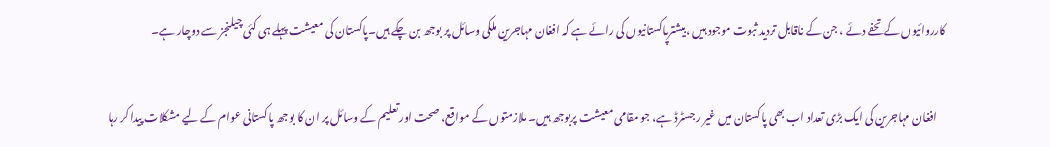کارروائیوں کے تحفے دئے ، جن کے ناقابل تردید ثبوت موجود ہیں ،بیشترپاکستانیوں کی رائے ہے کہ افغان مہاجرین ملکی وسائل پر بوجھ بن چکے ہیں۔پاکستان کی معیشت پہلے ہی کئی چیلنجز سے دوچار ہے۔

    افغان مہاجرین کی ایک بڑی تعداد اب بھی پاکستان میں غیر رجسٹرڈ ہے، جو مقامی معیشت پربوجھ ہیں۔ ملازمتوں کے مواقع، صحت اور تعلیم کے وسائل پر ان کا بوجھ پاکستانی عوام کے لیے مشکلات پیدا کر رہا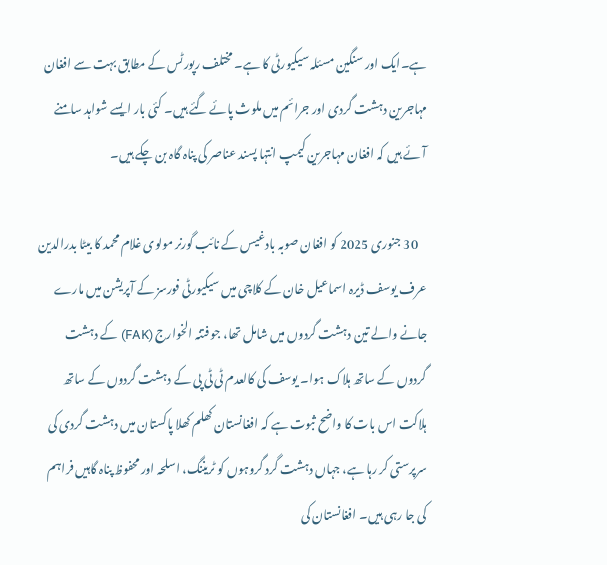ہے۔ایک اور سنگین مسئلہ سیکیورٹی کا ہے۔ مختلف رپورٹس کے مطابق بہت سے افغان مہاجرین دہشت گردی اور جرائم میں ملوث پائے گئے ہیں۔ کئی بار ایسے شواہد سامنے آئے ہیں کہ افغان مہاجرین کیمپ انتہا پسند عناصر کی پناہ گاہ بن چکے ہیں۔

    30 جنوری 2025 کو افغان صوبہ بادغیس کے نائب گورنر مولوی غلام محمد کا بیٹا بدرالدین عرف یوسف ڈیرہ اسماعیل خان کے کلاچی میں سیکیورٹی فورسز کے آپریشن میں مارے جانے والے تین دہشت گردوں میں شامل تھا، جو فتنہ الخوارج (FAK) کے دہشت گردوں کے ساتھ ہلاک ہوا۔ یوسف کی کالعدم ٹی ٹی پی کے دہشت گردوں کے ساتھ ہلاکت اس بات کا واضح ثبوت ہے کہ افغانستان کھلم کھلا پاکستان میں دہشت گردی کی سرپرستی کر رہا ہے، جہاں دہشت گرد گروہوں کو ٹریننگ، اسلحہ اور محفوظ پناہ گاہیں فراہم کی جا رہی ہیں۔ افغانستان کی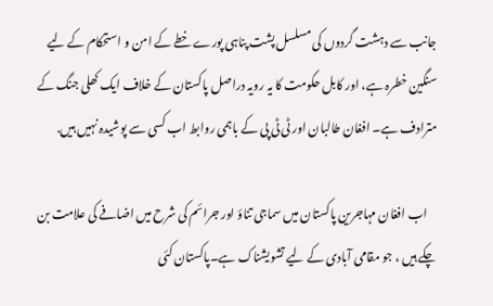جانب سے دہشت گردوں کی مسلسل پشت پناہی پورے خطے کے امن و استحکام کے لیے سنگین خطرہ ہے، اور کابل حکومت کا یہ رویہ دراصل پاکستان کے خلاف ایک کھلی جنگ کے مترادف ہے۔ افغان طالبان اور ٹی ٹی پی کے باہمی روابط اب کسی سے پوشیدہ نہیں ہیں.

    اب افغان مہاجرین پاکستان میں سماجی تناؤ اور جرائم کی شرح میں اضافے کی علامت بن چکے ہیں ، جو مقامی آبادی کے لیے تشویشناک ہے۔پاکستان کئی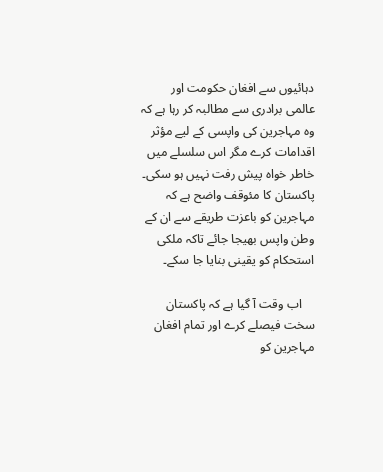دہائیوں سے افغان حکومت اور عالمی برادری سے مطالبہ کر رہا ہے کہ وہ مہاجرین کی واپسی کے لیے مؤثر اقدامات کرے مگر اس سلسلے میں خاطر خواہ پیش رفت نہیں ہو سکی۔ پاکستان کا مئوقف واضح ہے کہ مہاجرین کو باعزت طریقے سے ان کے وطن واپس بھیجا جائے تاکہ ملکی استحکام کو یقینی بنایا جا سکے۔

    اب وقت آ گیا ہے کہ پاکستان سخت فیصلے کرے اور تمام افغان مہاجرین کو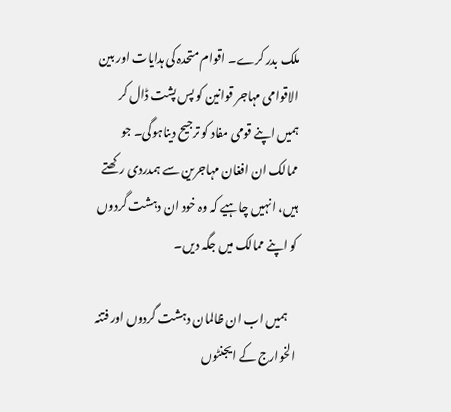ملک بدر کرے۔ اقوام متحدہ کی ہدایات اور بین الاقوامی مہاجر قوانین کو پس پشت ڈال کر ہمیں اپنے قومی مفاد کو ترجیح دیناہوگی۔ جو ممالک ان افغان مہاجرین سے ہمدردی رکھتے ہیں، انہیں چاہیے کہ وہ خود ان دہشت گردوں کو اپنے ممالک میں جگہ دیں۔

    ہمیں اب ان ظالمان دہشت گردوں اور فتنہ الخوارج کے ایجنٹوں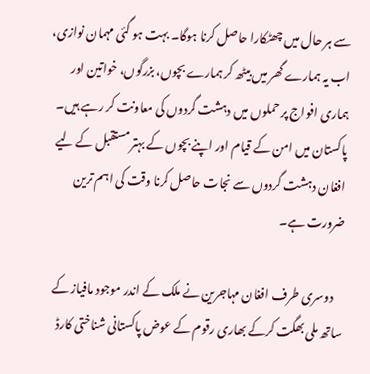سے ہر حال میں چھٹکارا حاصل کرنا ہوگا۔ بہت ہو گئی مہمان نوازی، اب یہ ہمارے گھر میں بیٹھ کر ہمارے بچوں، بزرگوں، خواتین اور ہماری افواج پر حملوں میں دہشت گردوں کی معاونت کر رہے ہیں۔ پاکستان میں امن کے قیام اور اپنے بچوں کے بہتر مستقبل کے لیے افغان دہشت گردوں سے نجات حاصل کرنا وقت کی اہم ترین ضرورت ہے۔

    دوسری طرف افغان مہاجرین نے ملک کے اندر موجود مافیاز کے ساتھ ملی بھگت کرکے بھاری رقوم کے عوض پاکستانی شناختی کارڈ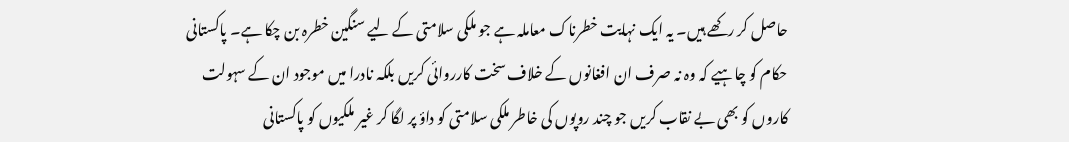حاصل کر رکھے ہیں۔ یہ ایک نہایت خطرناک معاملہ ہے جو ملکی سلامتی کے لیے سنگین خطرہ بن چکا ہے۔ پاکستانی حکام کو چاہیے کہ وہ نہ صرف ان افغانوں کے خلاف سخت کارروائی کریں بلکہ نادرا میں موجود ان کے سہولت کاروں کو بھی بے نقاب کریں جو چند روپوں کی خاطر ملکی سلامتی کو داؤ پر لگا کر غیر ملکیوں کو پاکستانی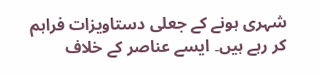شہری ہونے کے جعلی دستاویزات فراہم کر رہے ہیں۔ ایسے عناصر کے خلاف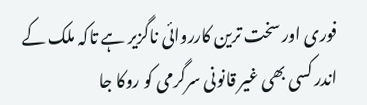فوری اور سخت ترین کارروائی ناگزیر ہے تاکہ ملک کے اندر کسی بھی غیر قانونی سرگرمی کو روکا جا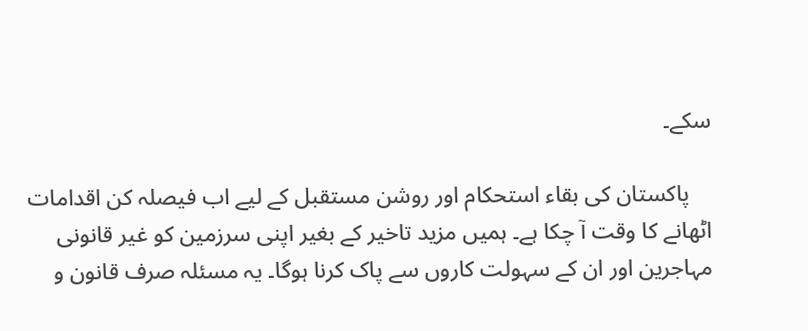سکے۔

    پاکستان کی بقاء استحکام اور روشن مستقبل کے لیے اب فیصلہ کن اقدامات اٹھانے کا وقت آ چکا ہے۔ ہمیں مزید تاخیر کے بغیر اپنی سرزمین کو غیر قانونی مہاجرین اور ان کے سہولت کاروں سے پاک کرنا ہوگا۔ یہ مسئلہ صرف قانون و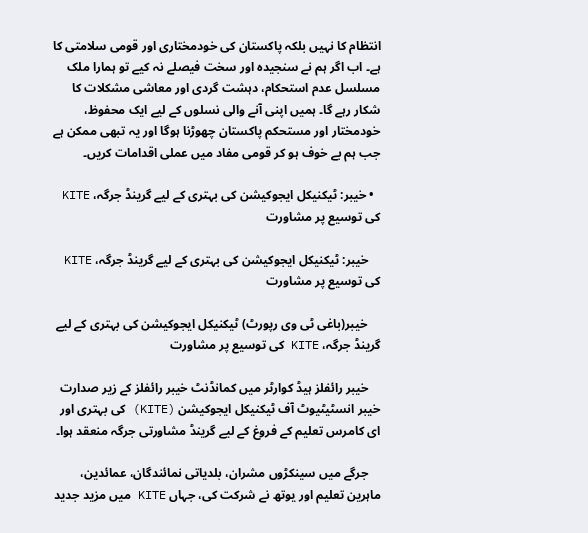انتظام کا نہیں بلکہ پاکستان کی خودمختاری اور قومی سلامتی کا ہے۔ اب اگر ہم نے سنجیدہ اور سخت فیصلے نہ کیے تو ہمارا ملک مسلسل عدم استحکام، دہشت گردی اور معاشی مشکلات کا شکار رہے گا۔ ہمیں اپنی آنے والی نسلوں کے لیے ایک محفوظ، خودمختار اور مستحکم پاکستان چھوڑنا ہوگا اور یہ تبھی ممکن ہے جب ہم بے خوف ہو کر قومی مفاد میں عملی اقدامات کریں۔

  • خیبر: ٹیکنیکل ایجوکیشن کی بہتری کے لیے گرینڈ جرگہ، KITE کی توسیع پر مشاورت

    خیبر: ٹیکنیکل ایجوکیشن کی بہتری کے لیے گرینڈ جرگہ، KITE کی توسیع پر مشاورت

    خیبر(باغی ٹی وی رپورٹ) ٹیکنیکل ایجوکیشن کی بہتری کے لیے گرینڈ جرگہ، KITE کی توسیع پر مشاورت

    خیبر رائفلز ہیڈ کوارٹر میں کمانڈنٹ خیبر رائفلز کے زیر صدارت خیبر انسٹیٹیوٹ آف ٹیکنیکل ایجوکیشن (KITE) کی بہتری اور ای کامرس تعلیم کے فروغ کے لیے گرینڈ مشاورتی جرگہ منعقد ہوا۔

    جرگے میں سینکڑوں مشران، بلدیاتی نمائندگان، عمائدین، ماہرین تعلیم اور یوتھ نے شرکت کی، جہاں KITE میں مزید جدید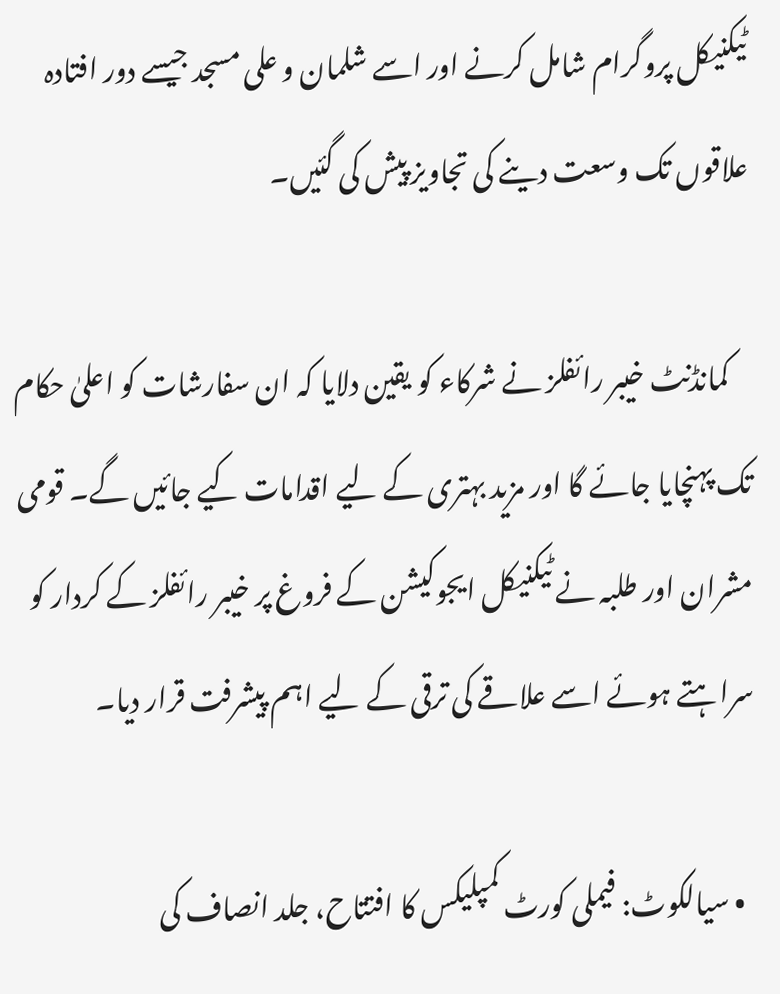ٹیکنیکل پروگرام شامل کرنے اور اسے شلمان و علی مسجد جیسے دور افتادہ علاقوں تک وسعت دینے کی تجاویز پیش کی گئیں۔

    کمانڈنٹ خیبر رائفلز نے شرکاء کو یقین دلایا کہ ان سفارشات کو اعلیٰ حکام تک پہنچایا جائے گا اور مزید بہتری کے لیے اقدامات کیے جائیں گے۔ قومی مشران اور طلبہ نے ٹیکنیکل ایجوکیشن کے فروغ پر خیبر رائفلز کے کردار کو سراہتے ہوئے اسے علاقے کی ترقی کے لیے اہم پیشرفت قرار دیا۔

  • سیالکوٹ: فیملی کورٹ کمپلیکس کا افتتاح، جلد انصاف کی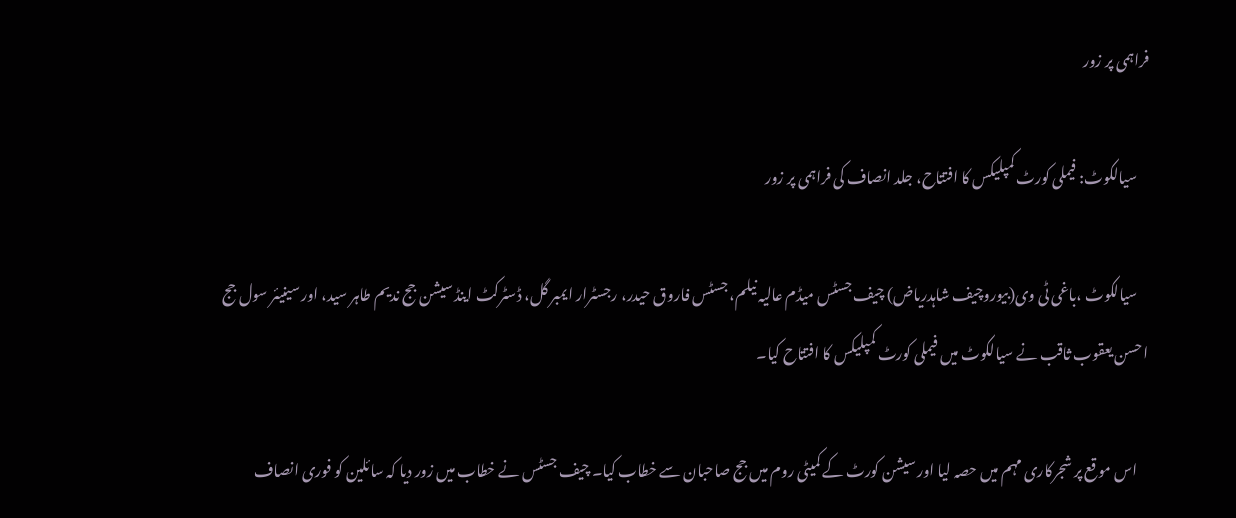فراہمی پر زور

    سیالکوٹ: فیملی کورٹ کمپلیکس کا افتتاح، جلد انصاف کی فراہمی پر زور

    سیالکوٹ ،باغی ٹی وی(بیوروچیف شاہدریاض) چیف جسٹس میڈم عالیہ نیلم، جسٹس فاروق حیدر، رجسٹرار ایمبر گل، ڈسٹرکٹ اینڈ سیشن جج ندیم طاہر سید، اور سینیئر سول جج احسن یعقوب ثاقب نے سیالکوٹ میں فیملی کورٹ کمپلیکس کا افتتاح کیا۔

    اس موقع پر شجرکاری مہم میں حصہ لیا اور سیشن کورٹ کے کمیٹی روم میں جج صاحبان سے خطاب کیا۔ چیف جسٹس نے خطاب میں زور دیا کہ سائلین کو فوری انصاف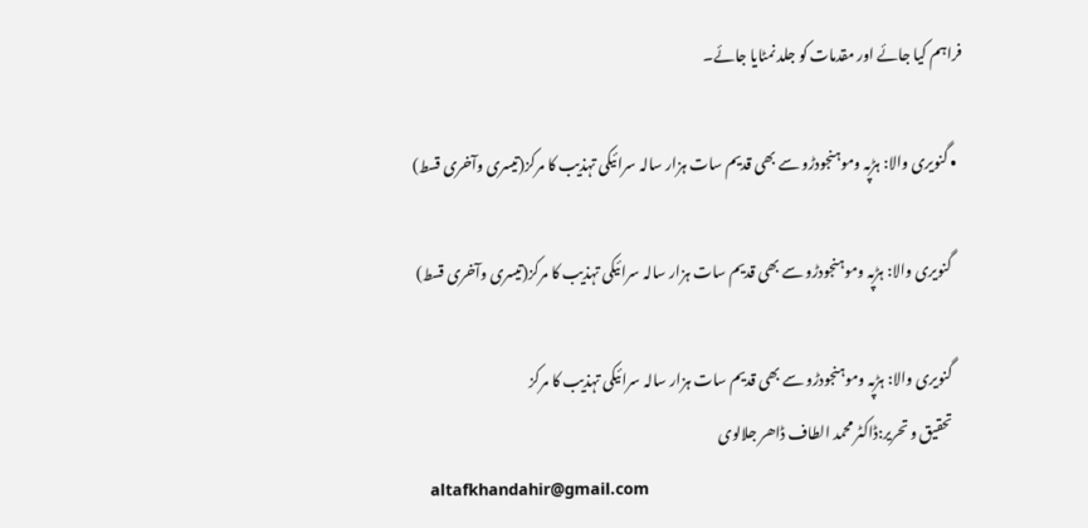فراہم کیا جائے اور مقدمات کو جلد نمٹایا جائے۔

  • گنویری والا: ہڑپہ وموہنجودڑو سے بھی قدیم سات ہزار سالہ سرائیکی تہذیب کا مرکز(تیسری وآخری قسط)

    گنویری والا: ہڑپہ وموہنجودڑو سے بھی قدیم سات ہزار سالہ سرائیکی تہذیب کا مرکز(تیسری وآخری قسط)

    گنویری والا: ہڑپہ وموہنجودڑو سے بھی قدیم سات ہزار سالہ سرائیکی تہذیب کا مرکز
    تحقیق و تحریر:ڈاکٹر محمد الطاف ڈاھر جلالوی
    altafkhandahir@gmail.com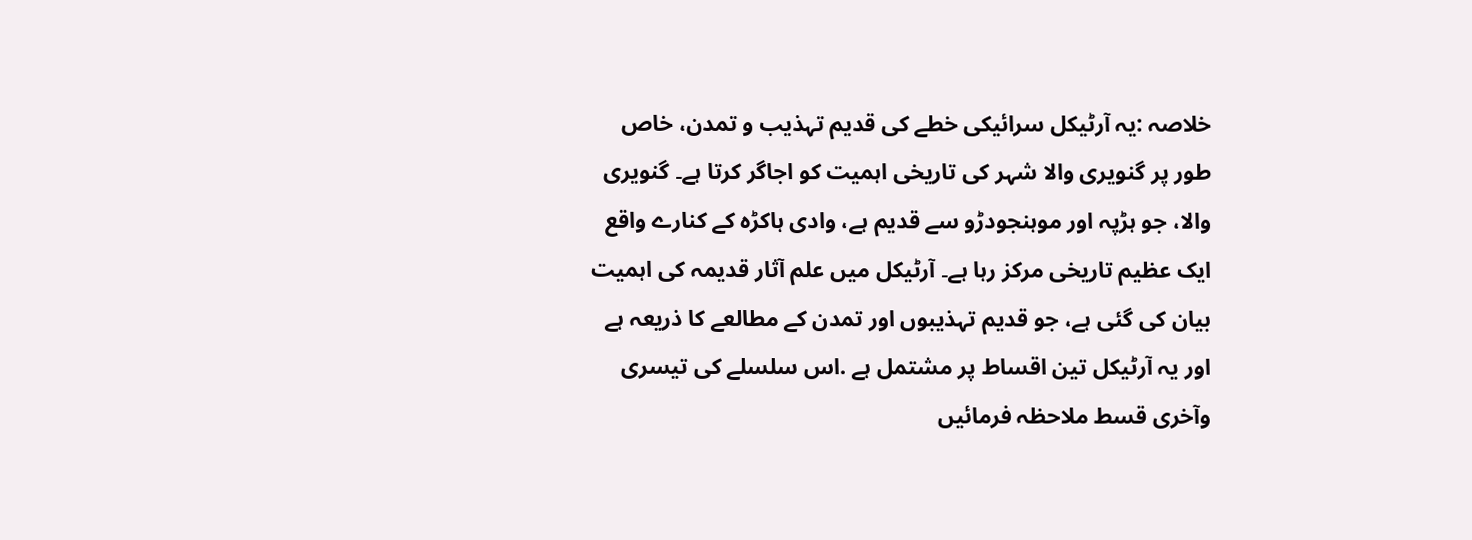خلاصہ :یہ آرٹیکل سرائیکی خطے کی قدیم تہذیب و تمدن، خاص طور پر گنویری والا شہر کی تاریخی اہمیت کو اجاگر کرتا ہے۔ گنویری والا، جو ہڑپہ اور موہنجودڑو سے قدیم ہے، وادی ہاکڑہ کے کنارے واقع ایک عظیم تاریخی مرکز رہا ہے۔ آرٹیکل میں علم آثار قدیمہ کی اہمیت بیان کی گئی ہے، جو قدیم تہذیبوں اور تمدن کے مطالعے کا ذریعہ ہے اور یہ آرٹیکل تین اقساط پر مشتمل ہے .اس سلسلے کی تیسری وآخری قسط ملاحظہ فرمائیں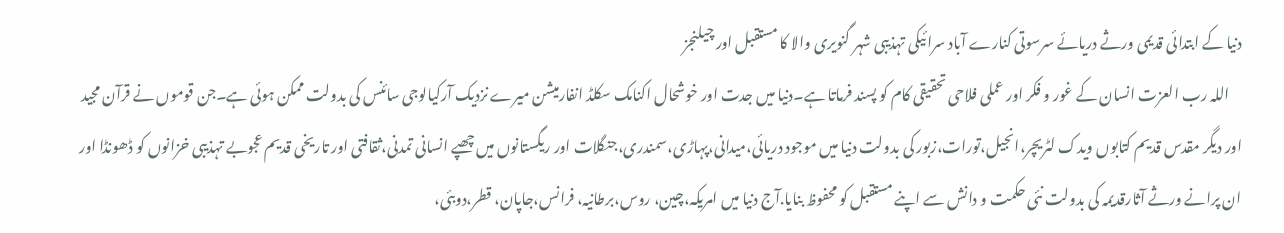دنیا کے ابتدائی قدیمی ورثے دریائے سرسوتی کنارے آباد سرائیکی تہذیبی شہر گنویری والا کا مستقبل اور چیلنجز
    اللہ رب العزت انسان کے غور و فکر اور عملی فلاحی تحقیقی کام کو پسند فرماتا ہے۔دنیا میں جدت اور خوشحال اکنامک سکلڈ انفارمیشن میرے نزدیک آرکیالوجی سائنس کی بدولت ممکن ہوئی ہے۔جن قوموں نے قرآن مجید اور دیگر مقدس قدیم کتابوں ویدک لٹریچر،انجیل،تورات،زبور کی بدولت دنیا میں موجود دریائی،میدانی،پہاڑی،سمندری،جنگلات اور ریگستانوں میں چھپے انسانی تمدنی،ثقافتی اور تاریخی قدیم عجوبے تہذیبی خزانوں کو ڈھونڈا اور ان پرانے ورثے آثارقدیمہ کی بدولت نئی حکمت و دانش سے اپنے مستقبل کو محفوظ بنایا.آج دنیا میں امریکہ،چین، روس،برطانیہ، فرانس،جاپان، قطر،دوبئی،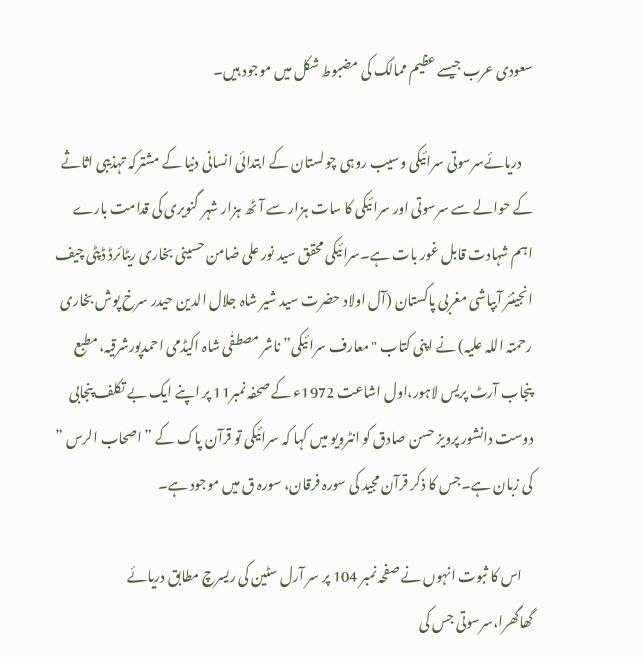سعودی عرب جیسے عظیم ممالک کی مضبوط شکل میں موجود ہیں۔

    دریائےسرسوتی سرائیکی وسیب روہی چولستان کے ابتدائی انسانی دنیا کے مشترکہ تہذیبی اثاثے کے حوالے سے سرسوتی اور سرائیکی کا سات ہزار سے آٹھ ہزار شہر گنویری کی قدامت بارے اہم شہادت قابل غور بات ہے۔سرائیکی محقق سید نور علی ضامن حسینی بخاری ریٹائرڈ ڈپٹی چیف انجینئر آبپاشی مغربی پاکستان (آل اولاد حضرت سید شیر شاہ جلال الدین حیدر سرخ پوش بخاری رحمتہ اللہ علیہ) نے اپنی کتاب "معارف سرائیکی” ناشر مصطفٰی شاہ اکیڈمی احمدپورشرقیہ، مطبع پنجاب آرٹ پریس لاہور،اول اشاعت 1972ء کے صحفہ نمبر11 پر اپنے ایک بے تکلف پنجابی دوست دانشور پرویز حسن صادق کو انٹرویو میں کہا کہ سرائیکی تو قرآن پاک کے ” اصحاب الرس ” کی زبان ہے۔جس کا ذکر قرآن مجید کی سورہ فرقان، سورہ ق میں موجود ہے۔

    اس کا ثبوت انہوں نے صفحہ نمبر 104 پر سر آرل سٹین کی ریسرچ مطابق دریائے گھاگھرا،سرسوتی جس کی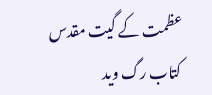عظمت کے گیت مقدس کتاب رگ وید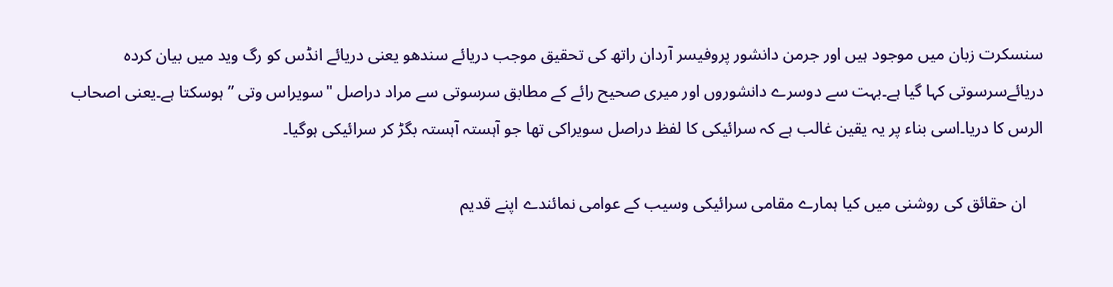سنسکرت زبان میں موجود ہیں اور جرمن دانشور پروفیسر آردان راتھ کی تحقیق موجب دریائے سندھو یعنی دریائے انڈس کو رگ وید میں بیان کردہ دریائےسرسوتی کہا گیا ہے۔بہت سے دوسرے دانشوروں اور میری صحیح رائے کے مطابق سرسوتی سے مراد دراصل "سویراس وتی ” ہوسکتا ہے۔یعنی اصحاب الرس کا دریا۔اسی بناء پر یہ یقین غالب ہے کہ سرائیکی کا لفظ دراصل سویراکی تھا جو آہستہ آہستہ بگڑ کر سرائیکی ہوگیا۔

    ان حقائق کی روشنی میں کیا ہمارے مقامی سرائیکی وسیب کے عوامی نمائندے اپنے قدیم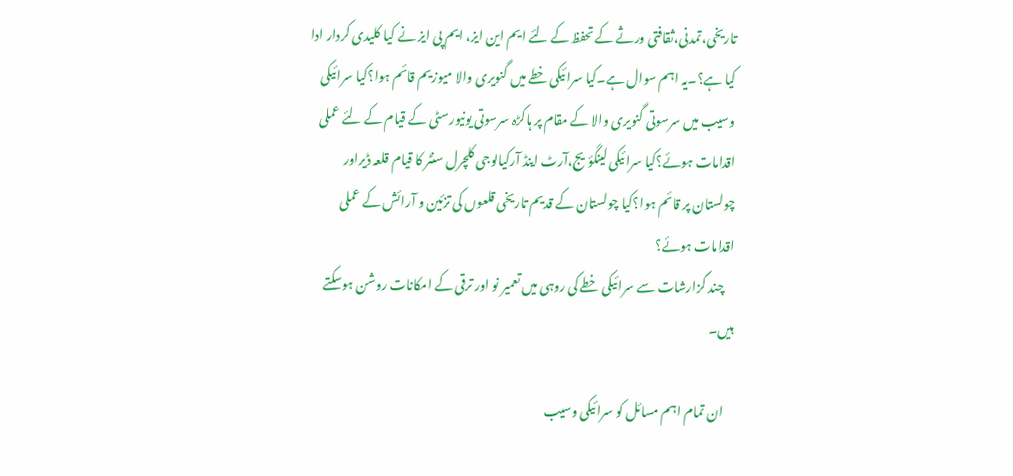تاریخی،تمدنی،ثقافتی ورثے کے تحفظ کے لئے ایم این ایز، ایم پی ایز نے کیا کلیدی کردار ادا کیا ہے؟۔یہ اہم سوال ہے۔کیا سرائیکی خطے میں گنویری والا میوزیم قائم ہوا؟کیا سرائیکی وسیب میں سرسوتی گنویری والا کے مقام پر ہاکڑہ سرسوتی یونیورسٹی کے قیام کے لئے عملی اقدامات ہوئے؟کیا سرائیکی لینگؤیج،آرٹ اینڈ آرکیالوجی کلچرل سنٹر کا قیام قلعہ ڈیراور چولستان پر قائم ہوا؟کیا چولستان کے قدیم تاریخی قلعوں کی تزئین و آرائش کے عملی اقدامات ہوئے؟
    چند گزارشات سے سرائیکی خطے کی روہی میں تعمیر نو اور ترقی کے امکانات روشن ہوسکتے ہیں۔

    ان تمام اہم مسائل کو سرائیکی وسیب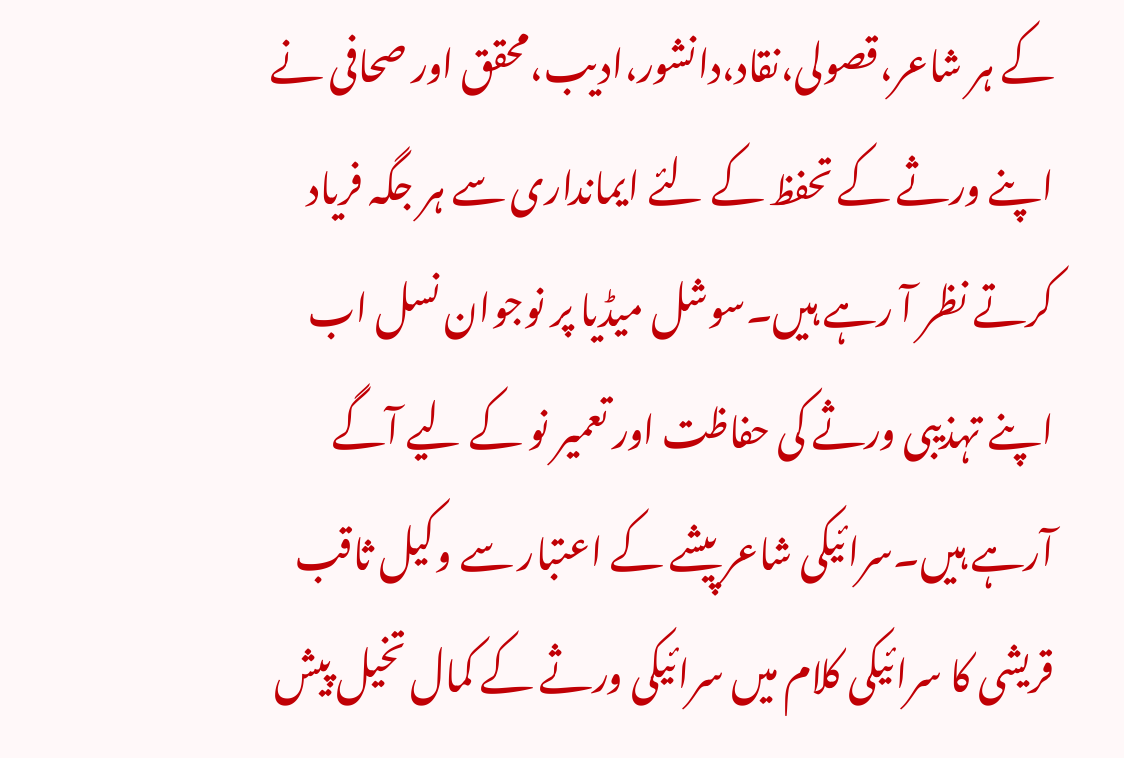کے ہر شاعر،قصولی،نقاد،دانشور،ادیب،محقق اور صحافی نے اپنے ورثے کے تحفظ کے لئے ایمانداری سے ہر جگہ فریاد کرتے نظر آ رہے ہیں۔سوشل میڈیا پر نوجوان نسل اب اپنے تہذیبی ورثے کی حفاظت اور تعمیر نو کے لیے آگے آرہے ہیں۔سرائیکی شاعر پیشے کے اعتبار سے وکیل ثاقب قریشی کا سرائیکی کلام میں سرائیکی ورثے کے کمال تخیل پیش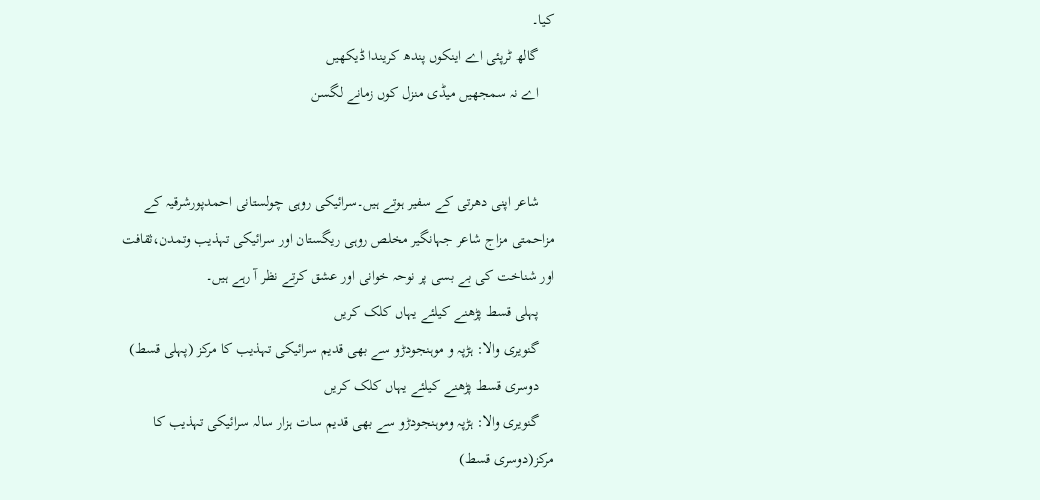کیا۔
    گالھ ٹرپئی اے اینکوں پندھ کریندا ڈیکھیں
    اے نہ سمجھیں میڈی منزل کوں زمانے لگسن


    شاعر اپنی دھرتی کے سفیر ہوتے ہیں۔سرائیکی روہی چولستانی احمدپورشرقیہ کے مزاحمتی مزاج شاعر جہانگیر مخلص روہی ریگستان اور سرائیکی تہذیب وتمدن،ثقافت اور شناخت کی بے بسی پر نوحہ خوانی اور عشق کرتے نظر آ رہے ہیں۔
    پہلی قسط پڑھنے کیلئے یہاں کلک کریں
    گنویری والا: ہڑپہ و موہنجودڑو سے بھی قدیم سرائیکی تہذیب کا مرکز (پہلی قسط)
    دوسری قسط پڑھنے کیلئے یہاں کلک کریں
    گنویری والا: ہڑپہ وموہنجودڑو سے بھی قدیم سات ہزار سالہ سرائیکی تہذیب کا مرکز(دوسری قسط)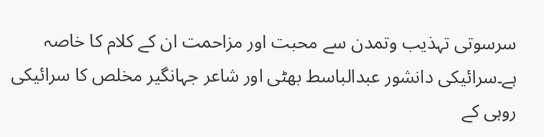سرسوتی تہذیب وتمدن سے محبت اور مزاحمت ان کے کلام کا خاصہ ہے۔سرائیکی دانشور عبدالباسط بھٹی اور شاعر جہانگیر مخلص کا سرائیکی روہی کے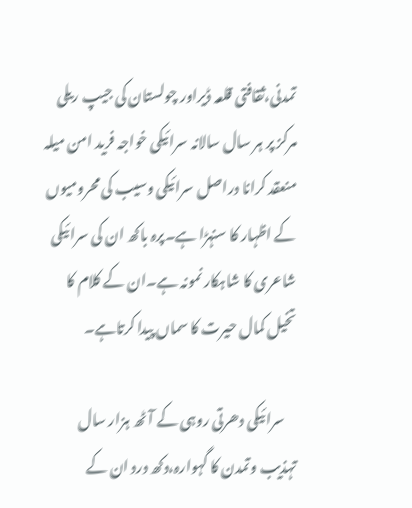تمدنی،ثقافتی قلعہ ڈیراور چولستان کی جیپ ریلی مرکز پر ہر سال سالانہ سرائیکی خواجہ فرید امن میلہ منعقد کرانا دراصل سرائیکی وسیب کی محرومیوں کے اظہار کا سنہڑا ہے۔پرہ باکھ ان کی سرائیکی شاعری کا شاہکار نمونہ ہے۔ان کے کلام کا تخیل کمال حیرت کا سماں پیدا کرتاہے۔

    سرائیکی دھرتی روہی کے آٹھ ہزار سال تہذیب وتمدن کا گہوارہ،دکھ درد ان کے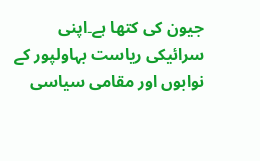جیون کی کتھا ہے۔اپنی سرائیکی ریاست بہاولپور کے نوابوں اور مقامی سیاسی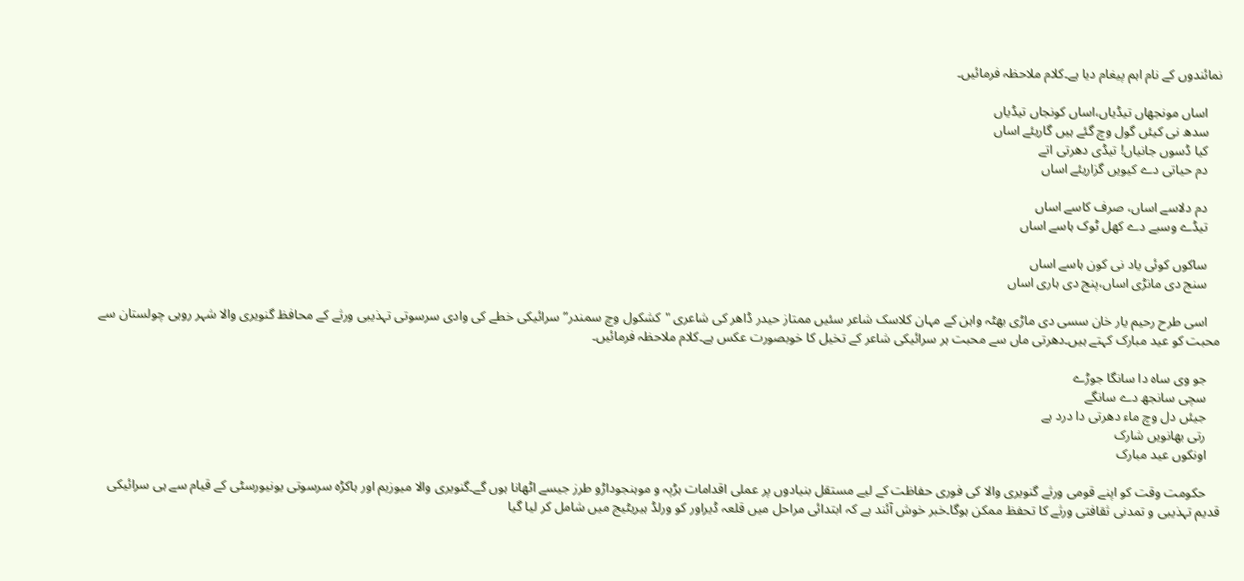نمائندوں کے نام اہم پیغام دیا ہے۔کلام ملاحظہ فرمائیں۔

    اساں مونجھاں تیڈیاں،اساں کونجاں تیڈیاں
    سدھ نی کیئں گول وچ گئے ہیں گاریئے اساں
    کیا ڈسوں جانیاں! تیڈی دھرتی اتے
    دم حیاتی دے کیویں گزاریئے اساں

    دم دلاسے اساں، صرف کاسے اساں
    تیڈے وسبے دے کھل ٹوک ہاسے اساں

    ساکوں کوئی یاد نی کون ہاسے اساں
    سنج دی مانڑی اساں،پنج دی ہاری اساں

    اسی طرح رحیم یار خان سسی دی ماڑی بھٹہ واہن کے مہان کلاسک شاعر سئیں ممتاز حیدر ڈاھر کی شاعری "کشکول وچ سمندر” سرائیکی خطے کی وادی سرسوتی تہذیبی ورثے کے محافظ گنویری والا شہر روہی چولستان سے محبت کو عید مبارک کہتے ہیں۔دھرتی ماں سے محبت ہر سرائیکی شاعر کے تخیل کا خوبصورت عکس ہے۔کلام ملاحظہ فرمائیں۔

    جو وی ساہ دا سانگا جوڑے
    سچی سانجھ دے سانگے
    جیئں دل وچ ماء دھرتی دا درد ہے
    رتی بھانویں شارک
    اونکوں عید مبارک

    حکومت وقت کو اپنے قومی ورثے گنویری والا کی فوری حفاظت کے لیے مستقل بنیادوں پر عملی اقدامات ہڑپہ و موہنجوداڑو طرز جیسے اٹھانا ہوں گے۔گنویری والا میوزیم اور ہاکڑہ سرسوتی یونیورسٹی کے قیام سے ہی سرائیکی قدیم تہذیبی و تمدنی ثقافتی ورثے کا تحفظ ممکن ہوگا۔خبر خوش آئند ہے کہ ابتدائی مراحل میں قلعہ ڈیراور کو ورلڈ ہیریٹیج میں شامل کر لیا گیا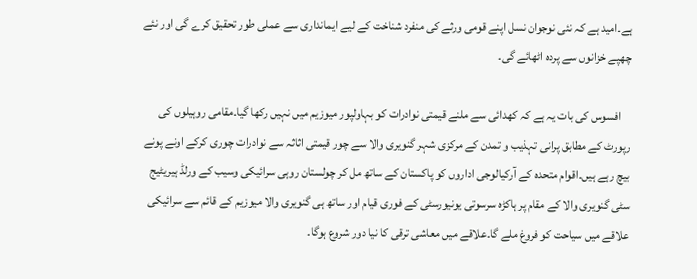ہے۔امید ہے کہ نئی نوجوان نسل اپنے قومی ورثے کی منفرد شناخت کے لیے ایمانداری سے عملی طور تحقیق کرے گی اور نئے چھپے خزانوں سے پردہ اٹھائے گی۔

    افسوس کی بات یہ ہے کہ کھدائی سے ملنے قیمتی نوادرات کو بہاولپور میوزیم میں نہیں رکھا گیا۔مقامی روہیلوں کی رپورٹ کے مطابق پرانی تہذیب و تمدن کے مرکزی شہر گنویری والا سے چور قیمتی اثاثہ سے نوادرات چوری کرکے اونے پونے بیچ رہے ہیں۔اقوام متحدہ کے آرکیالوجی اداروں کو پاکستان کے ساتھ مل کر چولستان روہی سرائیکی وسیب کے ورلڈ ہیریٹیج سٹی گنویری والا کے مقام پر ہاکڑہ سرسوتی یونیورسٹی کے فوری قیام اور ساتھ ہی گنویری والا میوزیم کے قائم سے سرائیکی علاقے میں سیاحت کو فروغ ملے گا۔علاقے میں معاشی ترقی کا نیا دور شروع ہوگا۔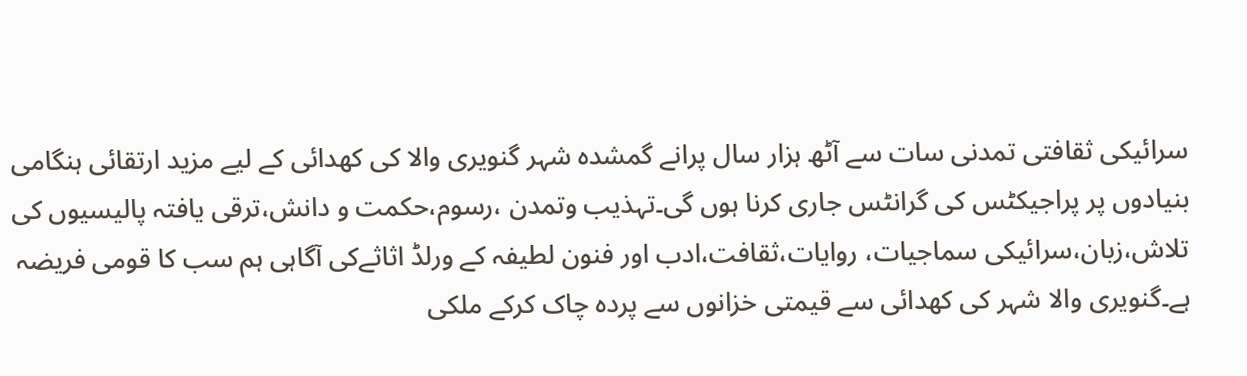سرائیکی ثقافتی تمدنی سات سے آٹھ ہزار سال پرانے گمشدہ شہر گنویری والا کی کھدائی کے لیے مزید ارتقائی ہنگامی بنیادوں پر پراجیکٹس کی گرانٹس جاری کرنا ہوں گی۔تہذیب وتمدن ،رسوم،حکمت و دانش،ترقی یافتہ پالیسیوں کی تلاش،زبان،سرائیکی سماجیات، روایات،ثقافت،ادب اور فنون لطیفہ کے ورلڈ اثاثےکی آگاہی ہم سب کا قومی فریضہ ہے۔گنویری والا شہر کی کھدائی سے قیمتی خزانوں سے پردہ چاک کرکے ملکی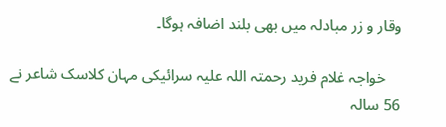وقار و زر مبادلہ میں بھی بلند اضافہ ہوگا۔

    خواجہ غلام فرید رحمتہ اللہ علیہ سرائیکی مہان کلاسک شاعر نے 56 سالہ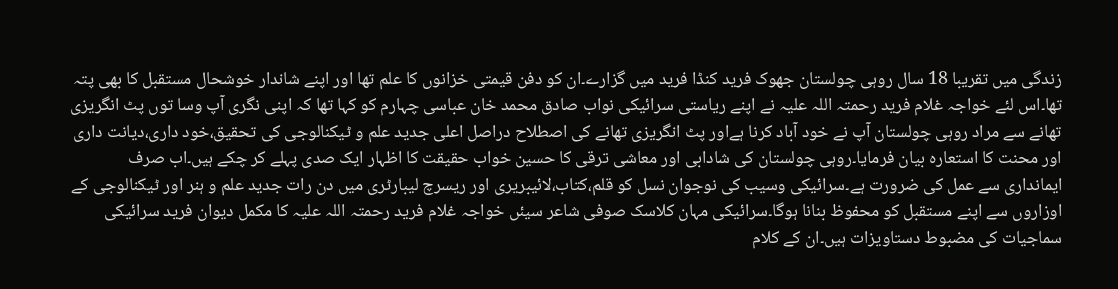زندگی میں تقریبا 18 سال روہی چولستان جھوک فرید کنڈا فرید میں گزارے۔ان کو دفن قیمتی خزانوں کا علم تھا اور اپنے شاندار خوشحال مستقبل کا بھی پتہ تھا۔اس لئے خواجہ غلام فرید رحمتہ اللہ علیہ نے اپنے ریاستی سرائیکی نواب صادق محمد خان عباسی چہارم کو کہا تھا کہ اپنی نگری آپ وسا توں پٹ انگریزی تھانے سے مراد روہی چولستان آپ نے خود آباد کرنا ہےاور پٹ انگریزی تھانے کی اصطلاح دراصل اعلی جدید علم و ٹیکنالوجی کی تحقیق،خود داری،دیانت داری اور محنت کا استعارہ بیان فرمایا۔روہی چولستان کی شادابی اور معاشی ترقی کا حسین خواب حقیقت کا اظہار ایک صدی پہلے کر چکے ہیں۔اب صرف ایمانداری سے عمل کی ضرورت ہے۔سرائیکی وسیب کی نوجوان نسل کو قلم،کتاب،لائیبریری اور ریسرچ لیبارٹری میں دن رات جدید علم و ہنر اور ٹیکنالوجی کے اوزاروں سے اپنے مستقبل کو محفوظ بنانا ہوگا۔سرائیکی مہان کلاسک صوفی شاعر سیئں خواجہ غلام فرید رحمتہ اللہ علیہ کا مکمل دیوان فرید سرائیکی سماجیات کی مضبوط دستاویزات ہیں۔ان کے کلام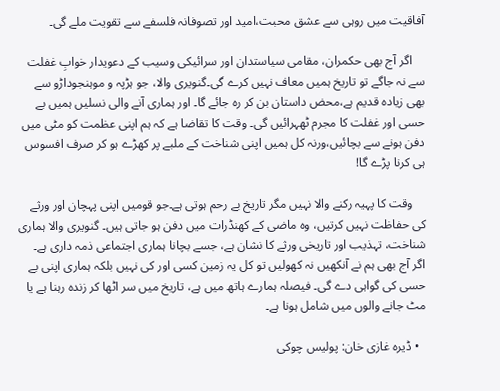آفاقیت میں روہی سے عشق محبت،امید اور تصوفانہ فلسفے سے تقویت ملے گی۔

    اگر آج بھی حکمران، مقامی سیاستدان اور سرائیکی وسیب کے دعویدار خوابِ غفلت سے نہ جاگے تو تاریخ ہمیں معاف نہیں کرے گی۔گنویری والا، جو ہڑپہ و موہنجوداڑو سے بھی زیادہ قدیم ہے،محض داستان بن کر رہ جائے گا۔ اور ہماری آنے والی نسلیں ہمیں بے حسی اور غفلت کا مجرم ٹھہرائیں گی۔ وقت کا تقاضا ہے کہ ہم اپنی عظمت کو مٹی میں دفن ہونے سے بچائیں،ورنہ کل ہمیں اپنی شناخت کے ملبے پر کھڑے ہو کر صرف افسوس ہی کرنا پڑے گا!

    وقت کا پہیہ رکنے والا نہیں مگر تاریخ بے رحم ہوتی ہے۔جو قومیں اپنی پہچان اور ورثے کی حفاظت نہیں کرتیں، وہ ماضی کے کھنڈرات میں دفن ہو جاتی ہیں۔ گنویری والا ہماری شناخت، تہذیب اور تاریخی ورثے کا نشان ہے، جسے بچانا ہماری اجتماعی ذمہ داری ہے۔ اگر آج بھی ہم نے آنکھیں نہ کھولیں تو کل یہ زمین کسی اور کی نہیں بلکہ ہماری اپنی بے حسی کی گواہی دے گی۔ فیصلہ ہمارے ہاتھ میں ہے، تاریخ میں سر اٹھا کر زندہ رہنا ہے یا مٹ جانے والوں میں شامل ہونا ہے۔

  • ڈیرہ غازی خان: پولیس چوکی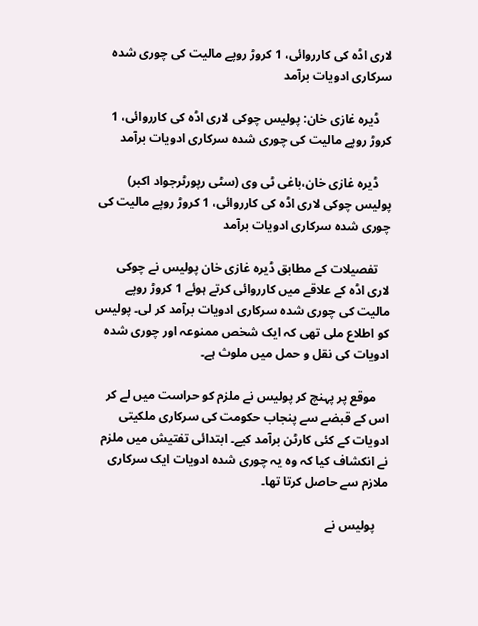لاری اڈہ کی کارروائی، 1 کروڑ روپے مالیت کی چوری شدہ سرکاری ادویات برآمد

    ڈیرہ غازی خان: پولیس چوکی لاری اڈہ کی کارروائی، 1 کروڑ روپے مالیت کی چوری شدہ سرکاری ادویات برآمد

    ڈیرہ غازی خان،باغی ٹی وی (سٹی رپورٹرجواد اکبر) پولیس چوکی لاری اڈہ کی کارروائی، 1 کروڑ روپے مالیت کی چوری شدہ سرکاری ادویات برآمد

    تفصیلات کے مطابق ڈیرہ غازی خان پولیس نے چوکی لاری اڈہ کے علاقے میں کارروائی کرتے ہوئے 1 کروڑ روپے مالیت کی چوری شدہ سرکاری ادویات برآمد کر لی۔ پولیس کو اطلاع ملی تھی کہ ایک شخص ممنوعہ اور چوری شدہ ادویات کی نقل و حمل میں ملوث ہے۔

    موقع پر پہنچ کر پولیس نے ملزم کو حراست میں لے کر اس کے قبضے سے پنجاب حکومت کی سرکاری ملکیتی ادویات کے کئی کارٹن برآمد کیے۔ ابتدائی تفتیش میں ملزم نے انکشاف کیا کہ وہ یہ چوری شدہ ادویات ایک سرکاری ملازم سے حاصل کرتا تھا۔

    پولیس نے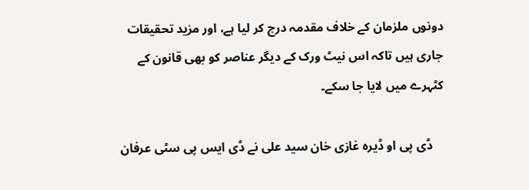دونوں ملزمان کے خلاف مقدمہ درج کر لیا ہے، اور مزید تحقیقات جاری ہیں تاکہ اس نیٹ ورک کے دیگر عناصر کو بھی قانون کے کٹہرے میں لایا جا سکے۔

    ڈی پی او ڈیرہ غازی خان سید علی نے ڈی ایس پی سٹی عرفان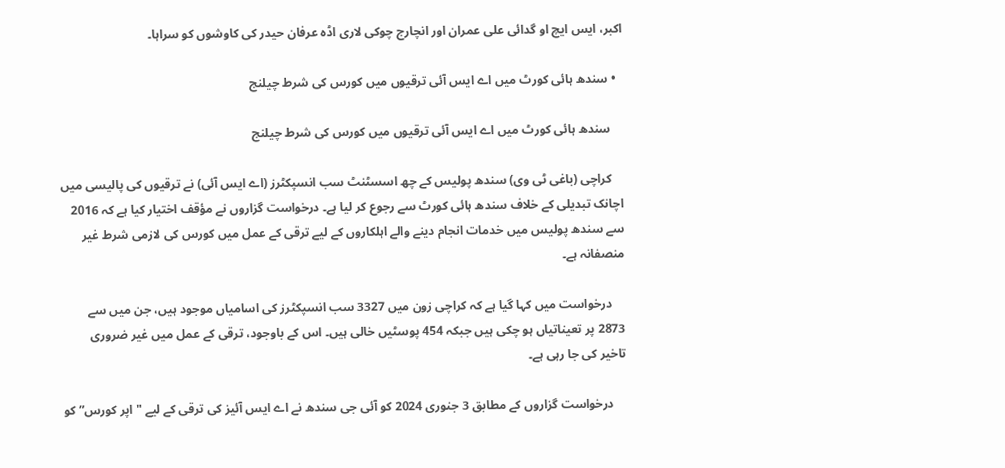اکبر، ایس ایچ او گدائی علی عمران اور انچارج چوکی لاری اڈہ عرفان حیدر کی کاوشوں کو سراہا۔

  • سندھ ہائی کورٹ میں اے ایس آئی ترقیوں میں کورس کی شرط چیلنج

    سندھ ہائی کورٹ میں اے ایس آئی ترقیوں میں کورس کی شرط چیلنج

    کراچی (باغی ٹی وی) سندھ پولیس کے چھ اسسٹنٹ سب انسپکٹرز (اے ایس آئی) نے ترقیوں کی پالیسی میں اچانک تبدیلی کے خلاف سندھ ہائی کورٹ سے رجوع کر لیا ہے۔ درخواست گزاروں نے مؤقف اختیار کیا ہے کہ 2016 سے سندھ پولیس میں خدمات انجام دینے والے اہلکاروں کے لیے ترقی کے عمل میں کورس کی لازمی شرط غیر منصفانہ ہے۔

    درخواست میں کہا گیا ہے کہ کراچی زون میں 3327 سب انسپکٹرز کی اسامیاں موجود ہیں، جن میں سے 2873 پر تعیناتیاں ہو چکی ہیں جبکہ 454 پوسٹیں خالی ہیں۔ اس کے باوجود، ترقی کے عمل میں غیر ضروری تاخیر کی جا رہی ہے۔

    درخواست گزاروں کے مطابق 3 جنوری 2024 کو آئی جی سندھ نے اے ایس آئیز کی ترقی کے لیے "اپر کورس” کو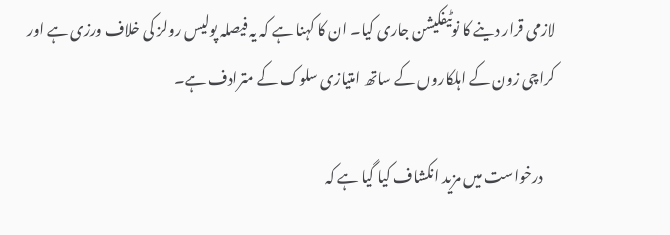لازمی قرار دینے کا نوٹیفکیشن جاری کیا۔ ان کا کہنا ہے کہ یہ فیصلہ پولیس رولز کی خلاف ورزی ہے اور کراچی زون کے اہلکاروں کے ساتھ امتیازی سلوک کے مترادف ہے۔

    درخواست میں مزید انکشاف کیا گیا ہے کہ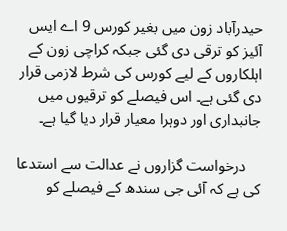حیدرآباد زون میں بغیر کورس 9 اے ایس آئیز کو ترقی دی گئی جبکہ کراچی زون کے اہلکاروں کے لیے کورس کی شرط لازمی قرار دی گئی ہے۔ اس فیصلے کو ترقیوں میں جانبداری اور دوہرا معیار قرار دیا گیا ہے۔

    درخواست گزاروں نے عدالت سے استدعا کی ہے کہ آئی جی سندھ کے فیصلے کو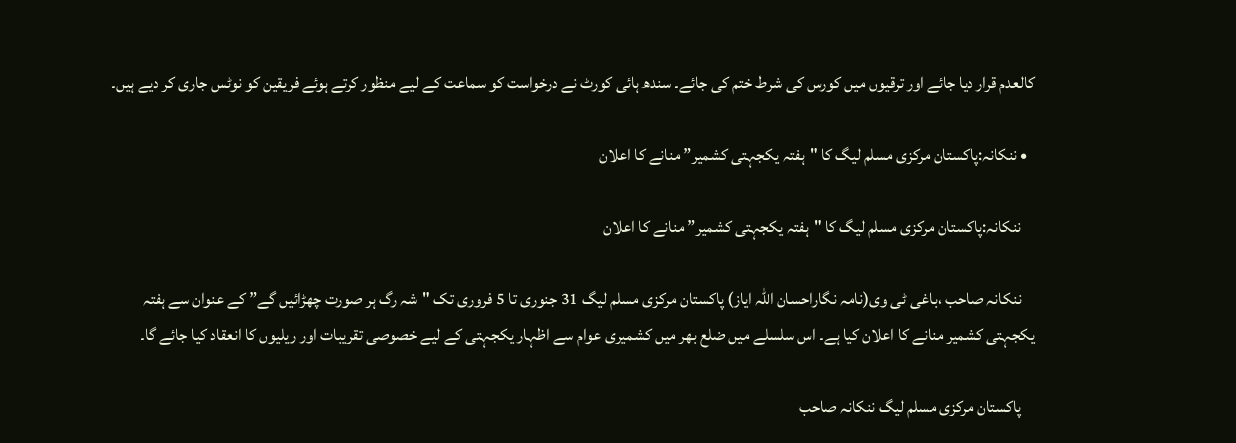کالعدم قرار دیا جائے اور ترقیوں میں کورس کی شرط ختم کی جائے۔ سندھ ہائی کورٹ نے درخواست کو سماعت کے لیے منظور کرتے ہوئے فریقین کو نوٹس جاری کر دیے ہیں۔

  • ننکانہ:پاکستان مرکزی مسلم لیگ کا "ہفتہ یکجہتی کشمیر” منانے کا اعلان

    ننکانہ:پاکستان مرکزی مسلم لیگ کا "ہفتہ یکجہتی کشمیر” منانے کا اعلان

    ننکانہ صاحب ،باغی ٹی وی(نامہ نگاراحسان اللہ ایاز) پاکستان مرکزی مسلم لیگ 31 جنوری تا 5 فروری تک "شہ رگ ہر صورت چھڑائیں گے” کے عنوان سے ہفتہ یکجہتی کشمیر منانے کا اعلان کیا ہے۔ اس سلسلے میں ضلع بھر میں کشمیری عوام سے اظہار یکجہتی کے لیے خصوصی تقریبات اور ریلیوں کا انعقاد کیا جائے گا۔

    پاکستان مرکزی مسلم لیگ ننکانہ صاحب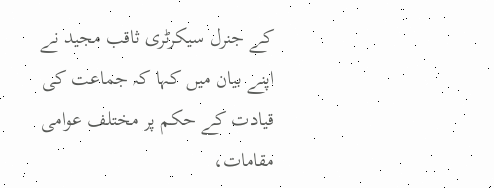کے جنرل سیکرٹری ثاقب مجید نے اپنے بیان میں کہا کہ جماعت کی قیادت کے حکم پر مختلف عوامی مقامات،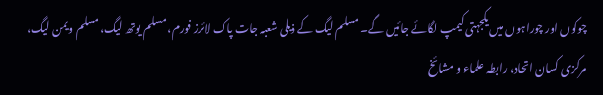چوکوں اور چوراہوں میں یکجہتی کیمپ لگائے جائیں گے۔ مسلم لیگ کے ذیلی شعبہ جات پاک لائرز فورم، مسلم یوتھ لیگ، مسلم ویمن لیگ، مرکزی کسان اتحاد، رابطہ علماء و مشائخ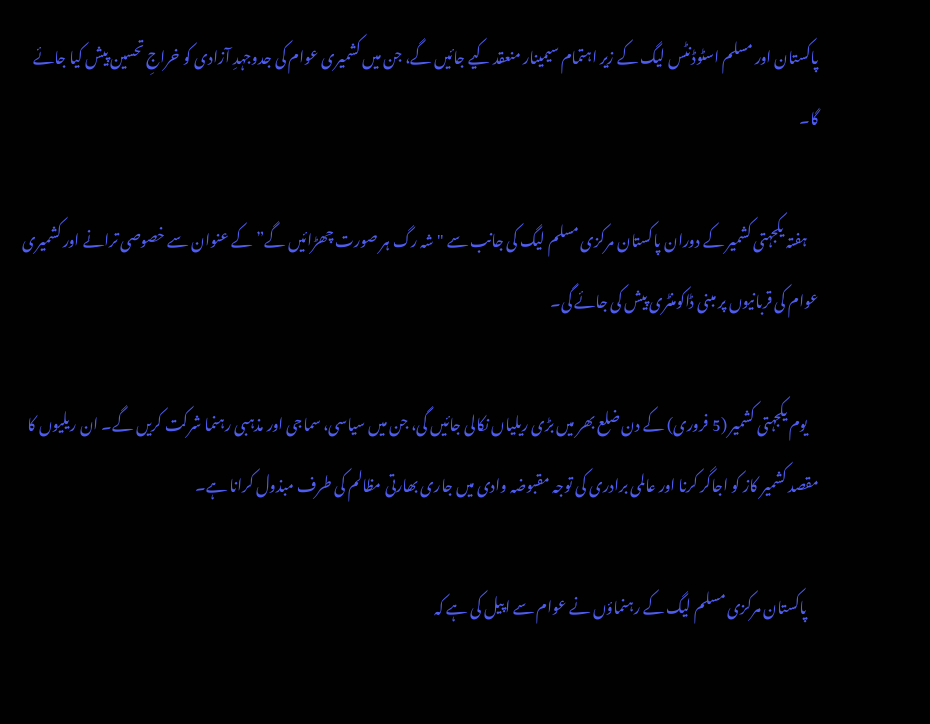پاکستان اور مسلم اسٹوڈنٹس لیگ کے زیر اہتمام سیمینار منعقد کیے جائیں گے، جن میں کشمیری عوام کی جدوجہدِ آزادی کو خراجِ تحسین پیش کیا جائے گا۔

    ہفتہ یکجہتی کشمیر کے دوران پاکستان مرکزی مسلم لیگ کی جانب سے "شہ رگ ہر صورت چھڑائیں گے” کے عنوان سے خصوصی ترانے اور کشمیری عوام کی قربانیوں پر مبنی ڈاکومنٹری پیش کی جائے گی۔

    یوم یکجہتی کشمیر (5 فروری) کے دن ضلع بھر میں بڑی ریلیاں نکالی جائیں گی، جن میں سیاسی، سماجی اور مذہبی رہنما شرکت کریں گے۔ ان ریلیوں کا مقصد کشمیر کاز کو اجاگر کرنا اور عالمی برادری کی توجہ مقبوضہ وادی میں جاری بھارتی مظالم کی طرف مبذول کرانا ہے۔

    پاکستان مرکزی مسلم لیگ کے رہنماؤں نے عوام سے اپیل کی ہے کہ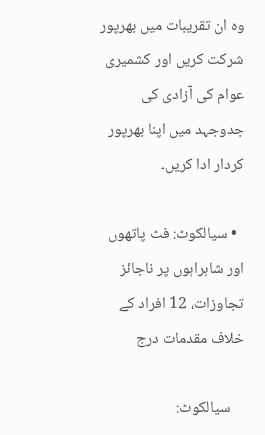وہ ان تقریبات میں بھرپور شرکت کریں اور کشمیری عوام کی آزادی کی جدوجہد میں اپنا بھرپور کردار ادا کریں۔

  • سیالکوٹ: فٹ پاتھوں اور شاہراہوں پر ناجائز تجاوزات، 12 افراد کے خلاف مقدمات درج

    سیالکوٹ: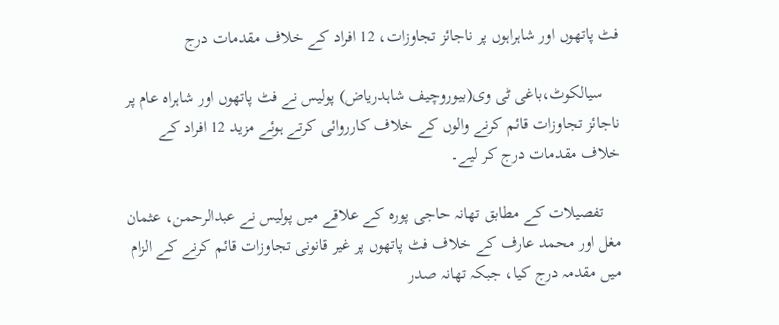فٹ پاتھوں اور شاہراہوں پر ناجائز تجاوزات، 12 افراد کے خلاف مقدمات درج

    سیالکوٹ،باغی ٹی وی(بیوروچیف شاہدریاض) پولیس نے فٹ پاتھوں اور شاہراہ عام پر ناجائز تجاوزات قائم کرنے والوں کے خلاف کارروائی کرتے ہوئے مزید 12 افراد کے خلاف مقدمات درج کر لیے۔

    تفصیلات کے مطابق تھانہ حاجی پورہ کے علاقے میں پولیس نے عبدالرحمن، عثمان مغل اور محمد عارف کے خلاف فٹ پاتھوں پر غیر قانونی تجاوزات قائم کرنے کے الزام میں مقدمہ درج کیا، جبکہ تھانہ صدر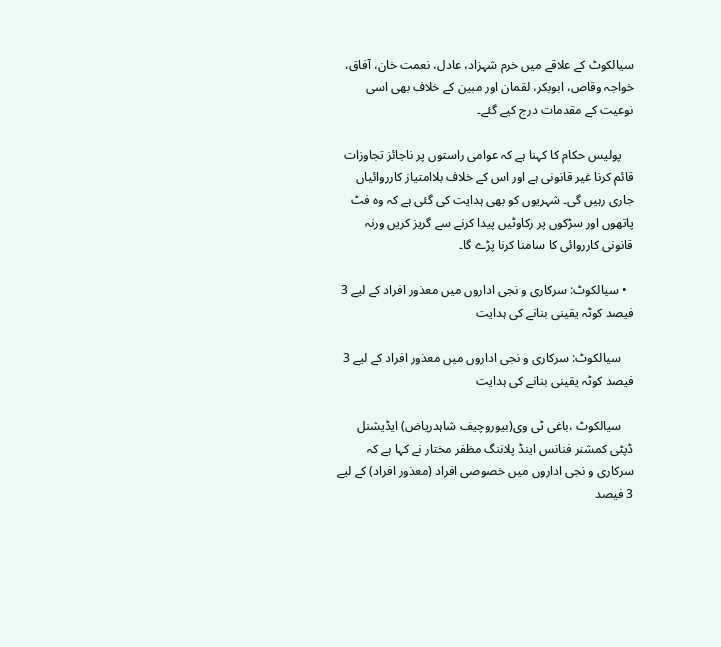سیالکوٹ کے علاقے میں خرم شہزاد، عادل، نعمت خان، آفاق، خواجہ وقاص، ابوبکر، لقمان اور مبین کے خلاف بھی اسی نوعیت کے مقدمات درج کیے گئے۔

    پولیس حکام کا کہنا ہے کہ عوامی راستوں پر ناجائز تجاوزات قائم کرنا غیر قانونی ہے اور اس کے خلاف بلاامتیاز کارروائیاں جاری رہیں گی۔ شہریوں کو بھی ہدایت کی گئی ہے کہ وہ فٹ پاتھوں اور سڑکوں پر رکاوٹیں پیدا کرنے سے گریز کریں ورنہ قانونی کارروائی کا سامنا کرنا پڑے گا۔

  • سیالکوٹ: سرکاری و نجی اداروں میں معذور افراد کے لیے 3 فیصد کوٹہ یقینی بنانے کی ہدایت

    سیالکوٹ: سرکاری و نجی اداروں میں معذور افراد کے لیے 3 فیصد کوٹہ یقینی بنانے کی ہدایت

    سیالکوٹ ،باغی ٹی وی(بیوروچیف شاہدریاض) ایڈیشنل ڈپٹی کمشنر فنانس اینڈ پلاننگ مظفر مختار نے کہا ہے کہ سرکاری و نجی اداروں میں خصوصی افراد (معذور افراد) کے لیے 3 فیصد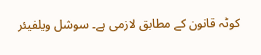کوٹہ قانون کے مطابق لازمی ہے۔ سوشل ویلفیئر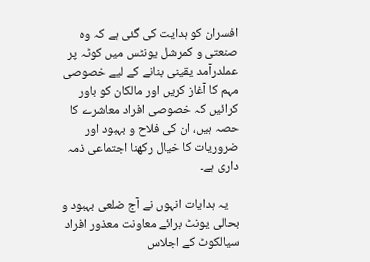افسران کو ہدایت کی گئی ہے کہ وہ صنعتی و کمرشل یونٹس میں کوٹہ پر عملدرآمد یقینی بنانے کے لیے خصوصی مہم کا آغاز کریں اور مالکان کو باور کرائیں کہ خصوصی افراد معاشرے کا حصہ ہیں، ان کی فلاح و بہبود اور ضروریات کا خیال رکھنا اجتماعی ذمہ داری ہے۔

    یہ ہدایات انہوں نے آج ضلعی بہبود و بحالی یونٹ برائے معاونت معذور افراد سیالکوٹ کے اجلاس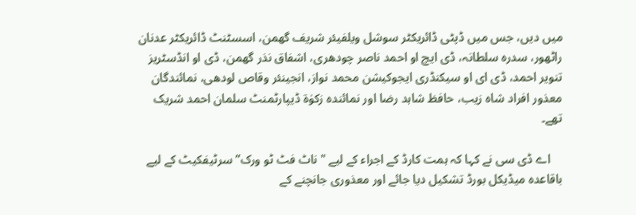میں دیں، جس میں ڈپٹی ڈائریکٹر سوشل ویلفیئر شریف گھمن، اسسٹنٹ ڈائریکٹر عدنان راٹھور، سدرہ سلطانہ، ڈی ایچ او احمد ناصر چودھری، اشفاق نذر گھمن، ڈی او انڈسٹریز تنویر احمد، ڈی ای او سیکنڈری ایجوکیشن محمد نواز، انجینئر وقاص لودھی، نمائندگان معذور افراد شاہ زیب، حافظ شاہد رضا اور نمائندہ زکوٰۃ ڈیپارٹمنٹ سلمان احمد شریک تھے۔

    اے ڈی سی نے کہا کہ ہمت کارڈ کے اجراء کے لیے "ناٹ فٹ ٹو ورک” سرٹیفکیٹ کے لیے باقاعدہ میڈیکل بورڈ تشکیل دیا جائے اور معذوری جانچنے کے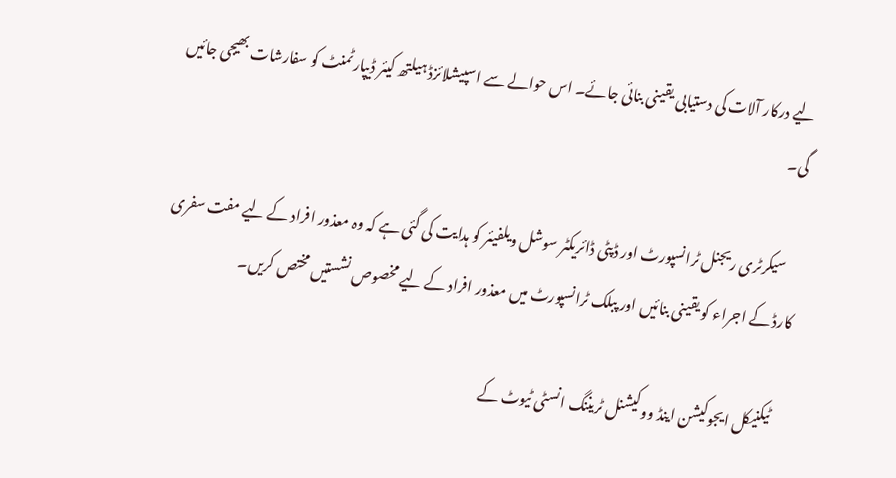لیے درکار آلات کی دستیابی یقینی بنائی جائے۔ اس حوالے سے اسپیشلائزڈ ہیلتھ کیئر ڈیپارٹمنٹ کو سفارشات بھیجی جائیں گی۔

    سیکرٹری ریجنل ٹرانسپورٹ اور ڈپٹی ڈائریکٹر سوشل ویلفیئر کو ہدایت کی گئی ہے کہ وہ معذور افراد کے لیے مفت سفری کارڈ کے اجراء کو یقینی بنائیں اور پبلک ٹرانسپورٹ میں معذور افراد کے لیے مخصوص نشستیں مختص کریں۔

    ٹیکنیکل ایجوکیشن اینڈ ووکیشنل ٹریننگ انسٹی ٹیوٹ کے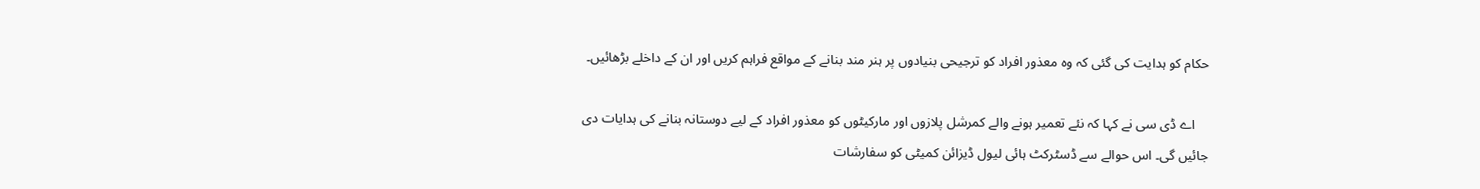حکام کو ہدایت کی گئی کہ وہ معذور افراد کو ترجیحی بنیادوں پر ہنر مند بنانے کے مواقع فراہم کریں اور ان کے داخلے بڑھائیں۔

    اے ڈی سی نے کہا کہ نئے تعمیر ہونے والے کمرشل پلازوں اور مارکیٹوں کو معذور افراد کے لیے دوستانہ بنانے کی ہدایات دی جائیں گی۔ اس حوالے سے ڈسٹرکٹ ہائی لیول ڈیزائن کمیٹی کو سفارشات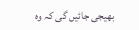بھیجی جائیں گی کہ وہ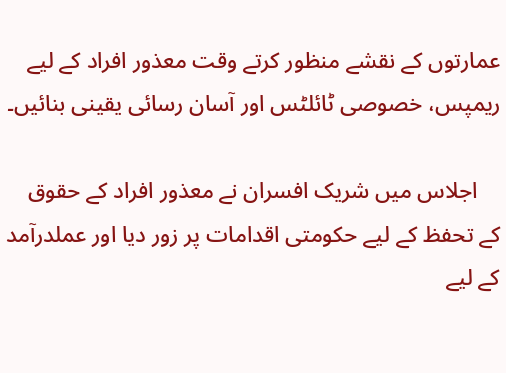عمارتوں کے نقشے منظور کرتے وقت معذور افراد کے لیے ریمپس، خصوصی ٹائلٹس اور آسان رسائی یقینی بنائیں۔

    اجلاس میں شریک افسران نے معذور افراد کے حقوق کے تحفظ کے لیے حکومتی اقدامات پر زور دیا اور عملدرآمد کے لیے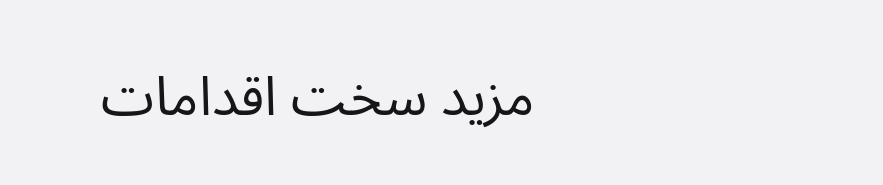مزید سخت اقدامات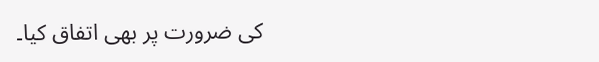کی ضرورت پر بھی اتفاق کیا۔